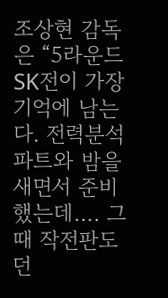조상현 감독은 “5라운드 SK전이 가장 기억에 남는다. 전력분석 파트와 밤을 새면서 준비했는데…. 그때 작전판도 던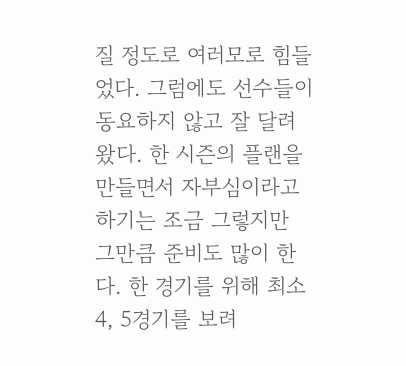질 정도로 여러모로 힘들었다. 그럼에도 선수들이 동요하지 않고 잘 달려왔다. 한 시즌의 플랜을 만들면서 자부심이라고 하기는 조금 그렇지만 그만큼 준비도 많이 한다. 한 경기를 위해 최소 4, 5경기를 보려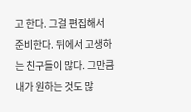고 한다. 그걸 편집해서 준비한다. 뒤에서 고생하는 친구들이 많다. 그만큼 내가 원하는 것도 많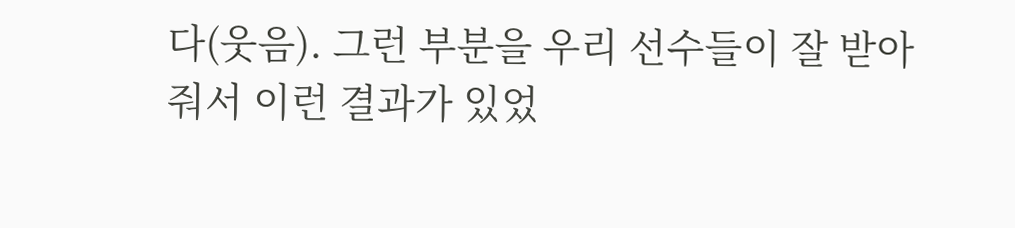다(웃음). 그런 부분을 우리 선수들이 잘 받아줘서 이런 결과가 있었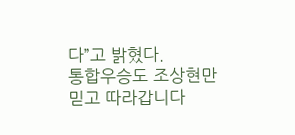다”고 밝혔다.
통합우승도 조상현만 믿고 따라갑니다